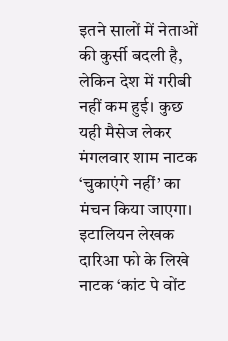इतने सालों में नेताओं की कुर्सी बदली है, लेकिन देश में गरीबी नहीं कम हुई। कुछ यही मैसेज लेकर मंगलवार शाम नाटक ‘चुकाएंगे नहीं’ का मंचन किया जाएगा।
इटालियन लेखक दारिआ फो के लिखे नाटक ‘कांट पे वोंट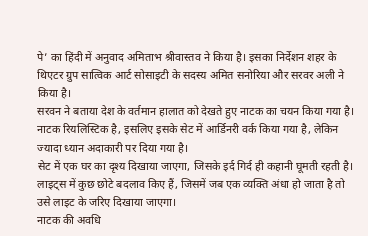पे’ का हिंदी में अनुवाद अमिताभ श्रीवास्तव ने किया है। इसका निर्देशन शहर के थिएटर ग्रुप सात्विक आर्ट सोसाइटी के सदस्य अमित सनोरिया और सरवर अली ने किया है।
सरवन ने बताया देश के वर्तमान हालात को देखते हुए नाटक का चयन किया गया है। नाटक रियलिस्टिक है, इसलिए इसके सेट में आर्डिनरी वर्क किया गया है, लेकिन ज्यादा ध्यान अदाकारी पर दिया गया है।
सेट में एक घर का दृश्य दिखाया जाएगा, जिसके इर्द गिर्द ही कहानी घूमती रहती है। लाइट्स में कुछ छोटे बदलाव किए हैं, जिसमें जब एक व्यक्ति अंधा हो जाता है तो उसे लाइट के जरिए दिखाया जाएगा।
नाटक की अवधि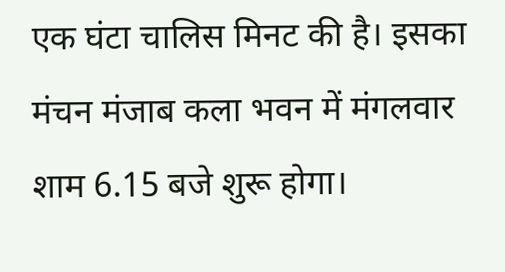एक घंटा चालिस मिनट की है। इसका मंचन मंजाब कला भवन में मंगलवार शाम 6.15 बजे शुरू होगा।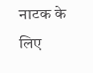नाटक के लिए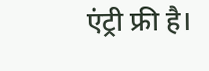एंट्री फ्री है।